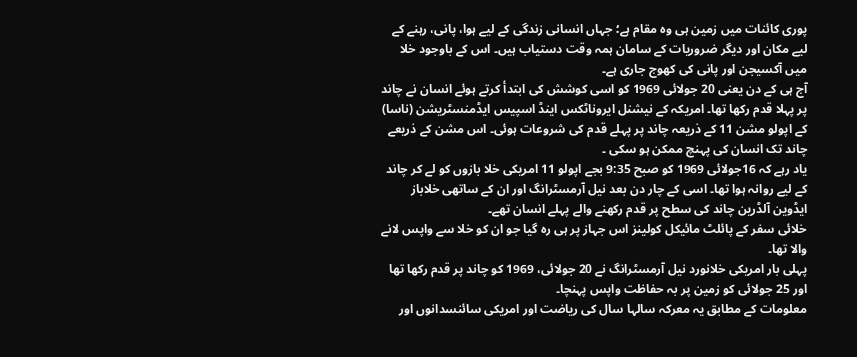پوری کائنات میں زمین ہی وہ مقام ہے؛ جہاں انسانی زندگی کے لیے ہوا، پانی، رہنے کے لیے مکان اور دیگر ضروریات کے سامان ہمہ وقت دستیاب ہیں۔ اس کے باوجود خلا میں آکسیجن اور پانی کی کھوج جاری ہے۔
آج ہی کے دن یعنی 20 جولائی 1969 کو اسی کوشش کی ابتدأ کرتے ہوئے انسان نے چاند پر پہلا قدم رکھا تھا۔ امریکہ کے نیشنل ایروناٹکس اینڈ اسپیس ایڈمنسٹریشن (ناسا) کے اپولو مشن 11 کے ذریعہ چاند پر پہلے قدم کی شروعات ہوئی۔ اس مشن کے ذریعے چاند تک انسان کی پہنچ ممکن ہو سکی ۔
یاد رہے کہ 16جولائی 1969 کو صبح 9:35 بجے اپولو 11 امریکی خلا بازوں کو لے کر چاند کے لیے روانہ ہوا تھا۔ اسی کے چار دن بعد نیل آرمسٹرانگ اور ان کے ساتھی خلاباز ایڈوین آلڈرین چاند کی سطح پر قدم رکھنے والے پہلے انسان تھے۔
خلائی سفر کے پائلٹ مائیکل کولینز اس جہاز پر ہی رہ گیا جو ان کو خلا سے واپس لانے والا تھا۔
پہلی بار امریکی خلانورد نیل آرمسٹرانگ نے 20 جولائی، 1969 کو چاند پر قدم رکھا تھا اور 25 جولائی کو زمین پر بہ حفاظت واپس پہنچا۔
معلومات کے مطابق یہ معرکہ سالہا سال کی ریاضت اور امریکی سائنسدانوں اور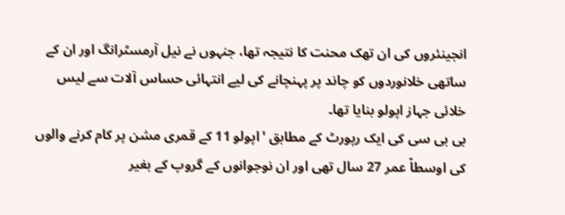انجینئروں کی ان تھک محنت کا نتیجہ تھا، جنہوں نے نیل آرمسٹرانگ اور ان کے ساتھی خلانوردوں کو چاند پر پہنچانے کی لیے انتہائی حساس آلات سے لیس خلائی جہاز اپولو بنایا تھا۔
بی بی سی کی ایک رپورٹ کے مطابق ' اپولو 11 کے قمری مشن پر کام کرنے والوں کی اوسطاً عمر 27 سال تھی اور ان نوجوانوں کے گروپ کے بغیر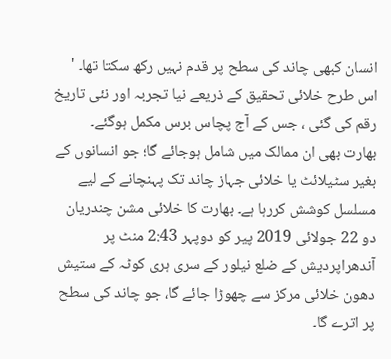انسان کبھی چاند کی سطح پر قدم نہیں رکھ سکتا تھا۔ '
اس طرح خلائی تحقیق کے ذریعے نیا تجربہ اور نئی تاریخ رقم کی گئی ، جس کے آج پچاس برس مکمل ہوگئے۔
بھارت بھی ان ممالک میں شامل ہوجائے گا؛ جو انسانوں کے بغیر سٹیلائٹ یا خلائی جہاز چاند تک پہنچانے کے لیے مسلسل کوشش کررہا ہے۔ بھارت کا خلائی مشن چندریان دو 22 جولائی 2019 پیر کو دوپہر 2:43 منٹ پر آندھراپردیش کے ضلع نیلور کے سری ہری کوٹہ کے ستیش دھون خلائی مرکز سے چھوڑا جائے گا، جو چاند کی سطح پر اترے گا۔